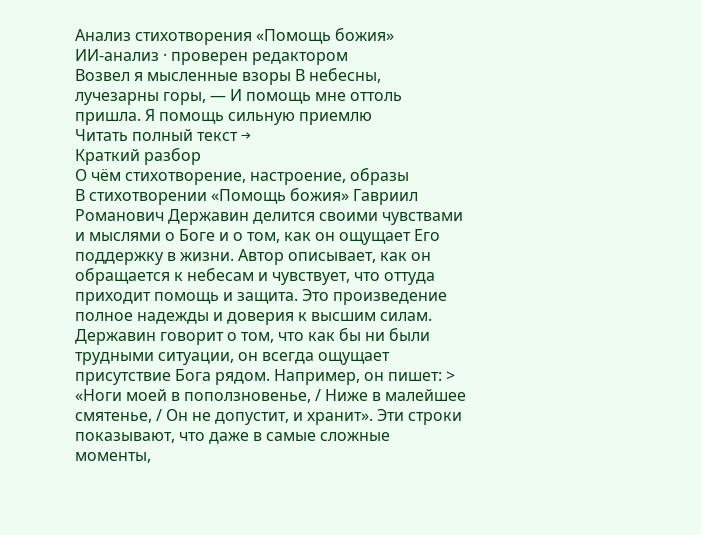Анализ стихотворения «Помощь божия»
ИИ-анализ · проверен редактором
Возвел я мысленные взоры В небесны, лучезарны горы, — И помощь мне оттоль пришла. Я помощь сильную приемлю
Читать полный текст →
Краткий разбор
О чём стихотворение, настроение, образы
В стихотворении «Помощь божия» Гавриил Романович Державин делится своими чувствами и мыслями о Боге и о том, как он ощущает Его поддержку в жизни. Автор описывает, как он обращается к небесам и чувствует, что оттуда приходит помощь и защита. Это произведение полное надежды и доверия к высшим силам.
Державин говорит о том, что как бы ни были трудными ситуации, он всегда ощущает присутствие Бога рядом. Например, он пишет: > «Ноги моей в поползновенье, / Ниже в малейшее смятенье, / Он не допустит, и хранит». Эти строки показывают, что даже в самые сложные моменты,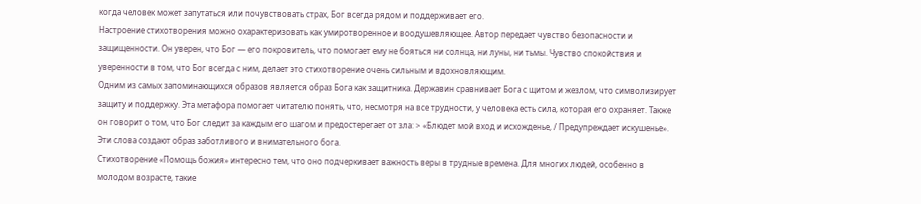когда человек может запутаться или почувствовать страх, Бог всегда рядом и поддерживает его.
Настроение стихотворения можно охарактеризовать как умиротворенное и воодушевляющее. Автор передает чувство безопасности и защищенности. Он уверен, что Бог — его покровитель, что помогает ему не бояться ни солнца, ни луны, ни тьмы. Чувство спокойствия и уверенности в том, что Бог всегда с ним, делает это стихотворение очень сильным и вдохновляющим.
Одним из самых запоминающихся образов является образ Бога как защитника. Державин сравнивает Бога с щитом и жезлом, что символизирует защиту и поддержку. Эта метафора помогает читателю понять, что, несмотря на все трудности, у человека есть сила, которая его охраняет. Также он говорит о том, что Бог следит за каждым его шагом и предостерегает от зла: > «Блюдет мой вход и исхожденье, / Предупреждает искушенье». Эти слова создают образ заботливого и внимательного бога.
Стихотворение «Помощь божия» интересно тем, что оно подчеркивает важность веры в трудные времена. Для многих людей, особенно в молодом возрасте, такие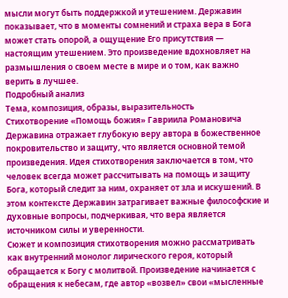мысли могут быть поддержкой и утешением. Державин показывает, что в моменты сомнений и страха вера в Бога может стать опорой, а ощущение Его присутствия — настоящим утешением. Это произведение вдохновляет на размышления о своем месте в мире и о том, как важно верить в лучшее.
Подробный анализ
Тема, композиция, образы, выразительность
Стихотворение «Помощь божия» Гавриила Романовича Державина отражает глубокую веру автора в божественное покровительство и защиту, что является основной темой произведения. Идея стихотворения заключается в том, что человек всегда может рассчитывать на помощь и защиту Бога, который следит за ним, охраняет от зла и искушений. В этом контексте Державин затрагивает важные философские и духовные вопросы, подчеркивая, что вера является источником силы и уверенности.
Сюжет и композиция стихотворения можно рассматривать как внутренний монолог лирического героя, который обращается к Богу с молитвой. Произведение начинается с обращения к небесам, где автор «возвел» свои «мысленные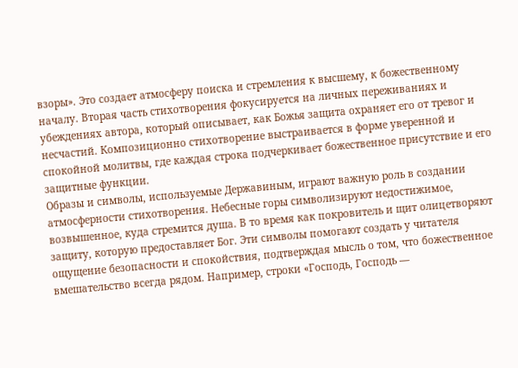взоры». Это создает атмосферу поиска и стремления к высшему, к божественному началу. Вторая часть стихотворения фокусируется на личных переживаниях и убеждениях автора, который описывает, как Божья защита охраняет его от тревог и несчастий. Композиционно стихотворение выстраивается в форме уверенной и спокойной молитвы, где каждая строка подчеркивает божественное присутствие и его защитные функции.
Образы и символы, используемые Державиным, играют важную роль в создании атмосферности стихотворения. Небесные горы символизируют недостижимое, возвышенное, куда стремится душа. В то время как покровитель и щит олицетворяют защиту, которую предоставляет Бог. Эти символы помогают создать у читателя ощущение безопасности и спокойствия, подтверждая мысль о том, что божественное вмешательство всегда рядом. Например, строки «Господь, Господь —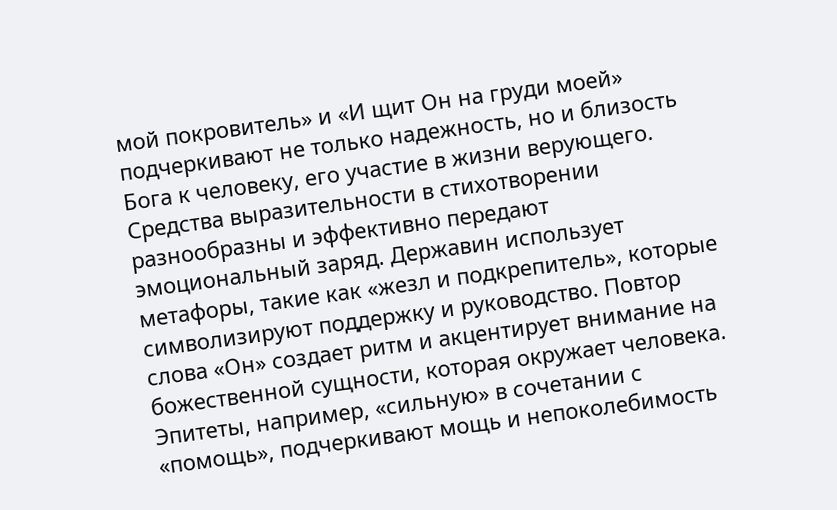мой покровитель» и «И щит Он на груди моей» подчеркивают не только надежность, но и близость Бога к человеку, его участие в жизни верующего.
Средства выразительности в стихотворении разнообразны и эффективно передают эмоциональный заряд. Державин использует метафоры, такие как «жезл и подкрепитель», которые символизируют поддержку и руководство. Повтор слова «Он» создает ритм и акцентирует внимание на божественной сущности, которая окружает человека. Эпитеты, например, «сильную» в сочетании с «помощь», подчеркивают мощь и непоколебимость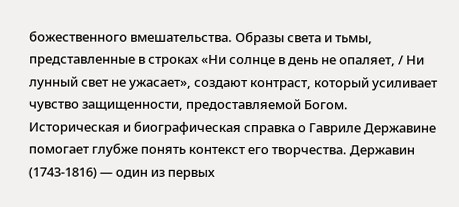божественного вмешательства. Образы света и тьмы, представленные в строках «Ни солнце в день не опаляет, / Ни лунный свет не ужасает», создают контраст, который усиливает чувство защищенности, предоставляемой Богом.
Историческая и биографическая справка о Гавриле Державине помогает глубже понять контекст его творчества. Державин (1743-1816) — один из первых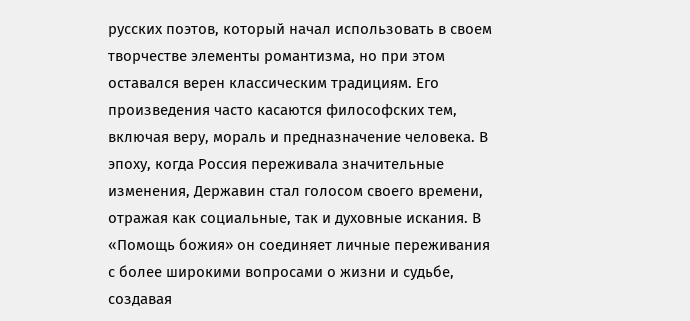русских поэтов, который начал использовать в своем творчестве элементы романтизма, но при этом оставался верен классическим традициям. Его произведения часто касаются философских тем, включая веру, мораль и предназначение человека. В эпоху, когда Россия переживала значительные изменения, Державин стал голосом своего времени, отражая как социальные, так и духовные искания. В «Помощь божия» он соединяет личные переживания с более широкими вопросами о жизни и судьбе, создавая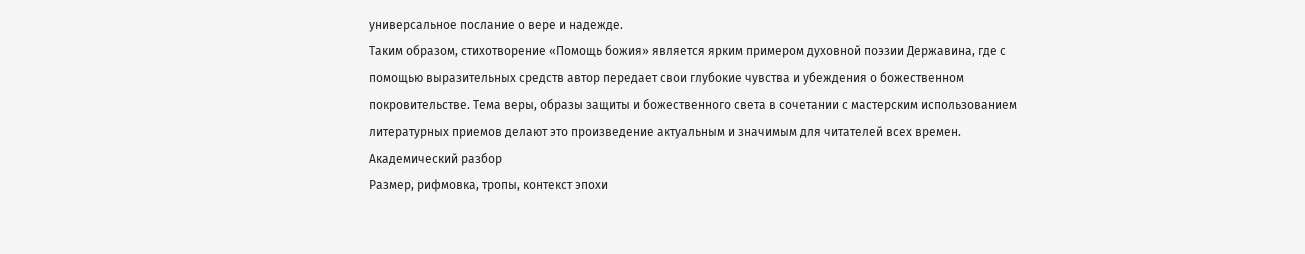универсальное послание о вере и надежде.
Таким образом, стихотворение «Помощь божия» является ярким примером духовной поэзии Державина, где с помощью выразительных средств автор передает свои глубокие чувства и убеждения о божественном покровительстве. Тема веры, образы защиты и божественного света в сочетании с мастерским использованием литературных приемов делают это произведение актуальным и значимым для читателей всех времен.
Академический разбор
Размер, рифмовка, тропы, контекст эпохи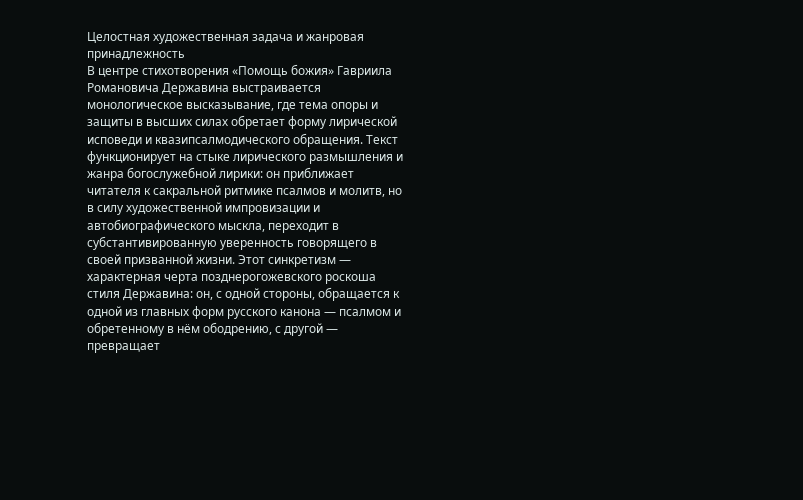Целостная художественная задача и жанровая принадлежность
В центре стихотворения «Помощь божия» Гавриила Романовича Державина выстраивается монологическое высказывание, где тема опоры и защиты в высших силах обретает форму лирической исповеди и квазипсалмодического обращения. Текст функционирует на стыке лирического размышления и жанра богослужебной лирики: он приближает читателя к сакральной ритмике псалмов и молитв, но в силу художественной импровизации и автобиографического мыскла, переходит в субстантивированную уверенность говорящего в своей призванной жизни. Этот синкретизм — характерная черта позднерогожевского роскоша стиля Державина: он, с одной стороны, обращается к одной из главных форм русского канона — псалмом и обретенному в нём ободрению, с другой — превращает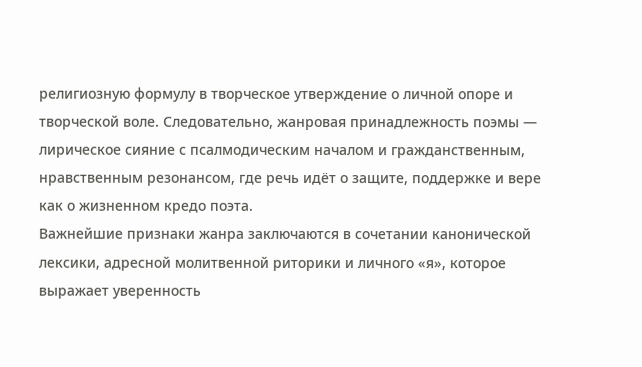религиозную формулу в творческое утверждение о личной опоре и творческой воле. Следовательно, жанровая принадлежность поэмы — лирическое сияние с псалмодическим началом и гражданственным, нравственным резонансом, где речь идёт о защите, поддержке и вере как о жизненном кредо поэта.
Важнейшие признаки жанра заключаются в сочетании канонической лексики, адресной молитвенной риторики и личного «я», которое выражает уверенность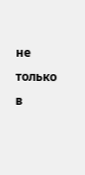не только в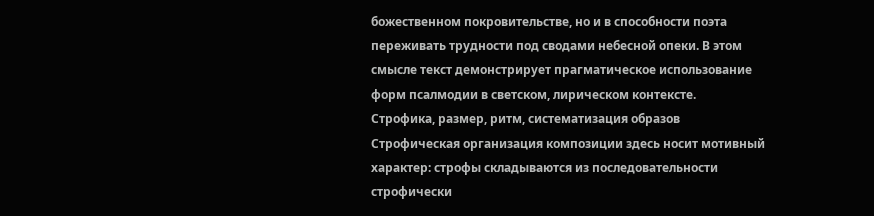божественном покровительстве, но и в способности поэта переживать трудности под сводами небесной опеки. В этом смысле текст демонстрирует прагматическое использование форм псалмодии в светском, лирическом контексте.
Строфика, размер, ритм, систематизация образов
Строфическая организация композиции здесь носит мотивный характер: строфы складываются из последовательности строфически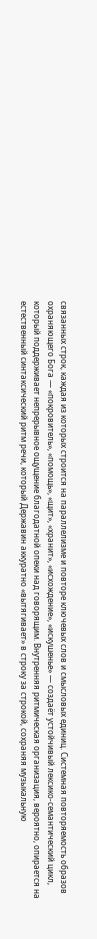связанных строк, каждая из которых строится на параллелизме и повторе ключевых слов и смысловых единиц. Системная повторяемость образов охраняющего Бога — «покровитель», «помощь», «щит», «хранит», «исхождение», «искушенье» — создаёт устойчивый лексико-семантический цикл, который поддерживает непрерывное ощущение благодатной опеки над говорящим. Внутренняя ритмическая организация, вероятно, опирается на естественный синтаксический ритм речи, который Державин аккуратно «вытягивает» в строку за строкой, сохраняя музыкальную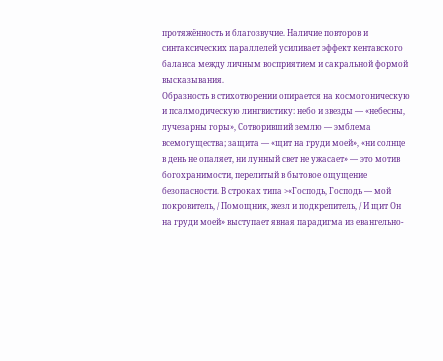протяжённость и благозвучие. Наличие повторов и синтаксических параллелей усиливает эффект кентавского баланса между личным восприятием и сакральной формой высказывания.
Образность в стихотворении опирается на космогоническую и псалмодическую лингвистику: небо и звезды — «небесны, лучезарны горы», Сотворивший землю — эмблема всемогущества; защита — «щит на груди моей», «ни солнце в день не опаляет, ни лунный свет не ужасает» — это мотив богохранимости, перелитый в бытовое ощущение безопасности. В строках типа >«Господь, Господь — мой покровитель, / Помощник, жезл и подкрепитель, / И щит Он на груди моей» выступает явная парадигма из евангельно-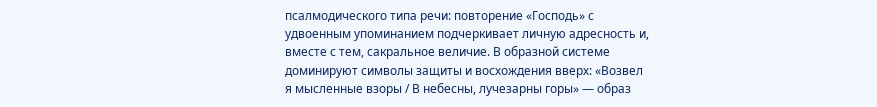псалмодического типа речи: повторение «Господь» с удвоенным упоминанием подчеркивает личную адресность и, вместе с тем, сакральное величие. В образной системе доминируют символы защиты и восхождения вверх: «Возвел я мысленные взоры / В небесны, лучезарны горы» — образ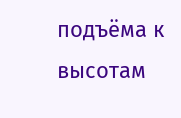подъёма к высотам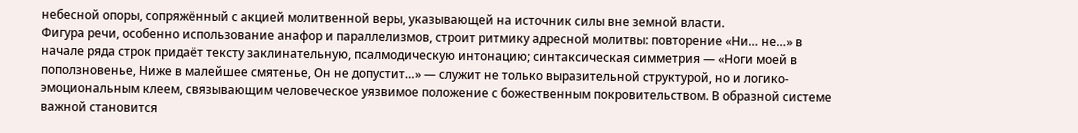небесной опоры, сопряжённый с акцией молитвенной веры, указывающей на источник силы вне земной власти.
Фигура речи, особенно использование анафор и параллелизмов, строит ритмику адресной молитвы: повторение «Ни… не…» в начале ряда строк придаёт тексту заклинательную, псалмодическую интонацию; синтаксическая симметрия — «Ноги моей в поползновенье, Ниже в малейшее смятенье, Он не допустит…» — служит не только выразительной структурой, но и логико-эмоциональным клеем, связывающим человеческое уязвимое положение с божественным покровительством. В образной системе важной становится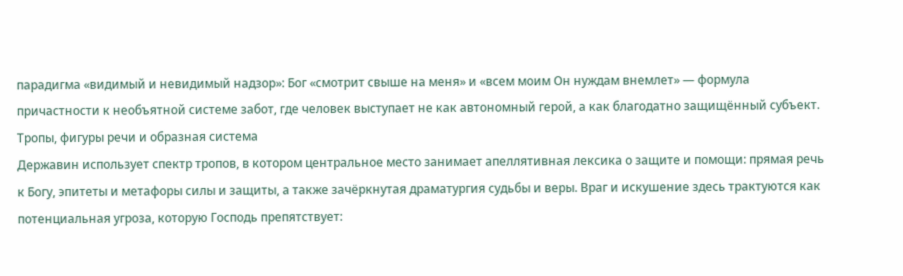парадигма «видимый и невидимый надзор»: Бог «смотрит свыше на меня» и «всем моим Он нуждам внемлет» — формула причастности к необъятной системе забот, где человек выступает не как автономный герой, а как благодатно защищённый субъект.
Тропы, фигуры речи и образная система
Державин использует спектр тропов, в котором центральное место занимает апеллятивная лексика о защите и помощи: прямая речь к Богу, эпитеты и метафоры силы и защиты, а также зачёркнутая драматургия судьбы и веры. Враг и искушение здесь трактуются как потенциальная угроза, которую Господь препятствует: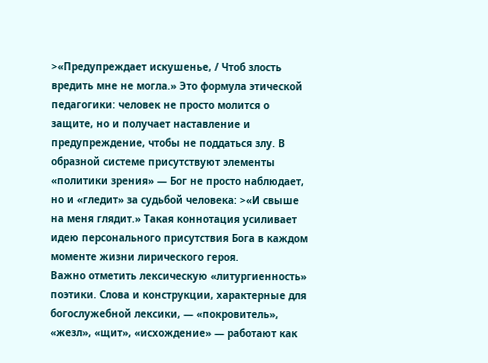>«Предупреждает искушенье, / Чтоб злость вредить мне не могла.» Это формула этической педагогики: человек не просто молится о защите, но и получает наставление и предупреждение, чтобы не поддаться злу. В образной системе присутствуют элементы «политики зрения» — Бог не просто наблюдает, но и «гледит» за судьбой человека: >«И свыше на меня глядит.» Такая коннотация усиливает идею персонального присутствия Бога в каждом моменте жизни лирического героя.
Важно отметить лексическую «литургиенность» поэтики. Слова и конструкции, характерные для богослужебной лексики, — «покровитель», «жезл», «щит», «исхождение» — работают как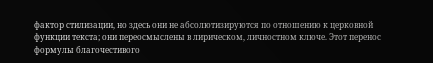фактор стилизации, но здесь они не абсолютизируются по отношению к церковной функции текста; они переосмыслены в лирическом, личностном ключе. Этот перенос формулы благочестивого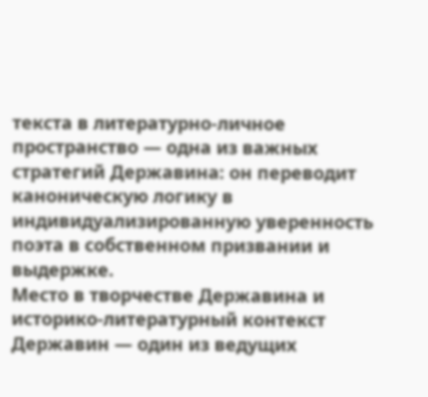текста в литературно-личное пространство — одна из важных стратегий Державина: он переводит каноническую логику в индивидуализированную уверенность поэта в собственном призвании и выдержке.
Место в творчестве Державина и историко-литературный контекст
Державин — один из ведущих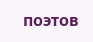поэтов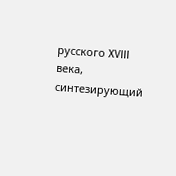русского XVIII века, синтезирующий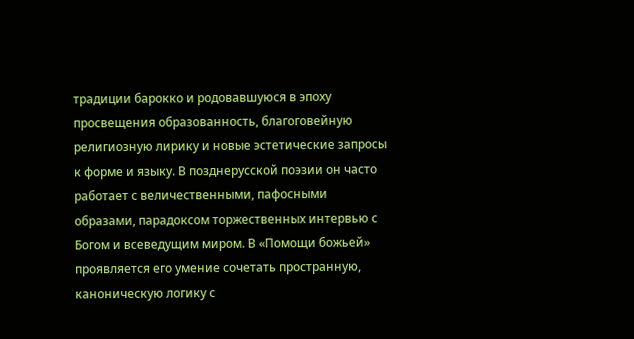традиции барокко и родовавшуюся в эпоху просвещения образованность, благоговейную религиозную лирику и новые эстетические запросы к форме и языку. В позднерусской поэзии он часто работает с величественными, пафосными образами, парадоксом торжественных интервью с Богом и всеведущим миром. В «Помощи божьей» проявляется его умение сочетать пространную, каноническую логику с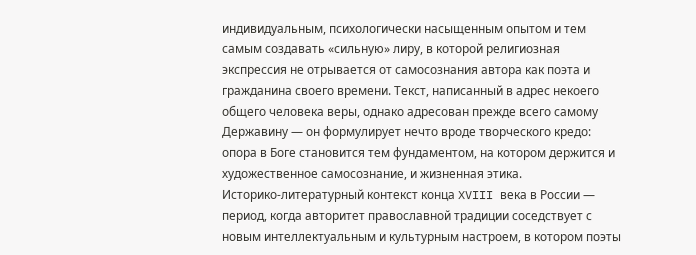индивидуальным, психологически насыщенным опытом и тем самым создавать «сильную» лиру, в которой религиозная экспрессия не отрывается от самосознания автора как поэта и гражданина своего времени. Текст, написанный в адрес некоего общего человека веры, однако адресован прежде всего самому Державину — он формулирует нечто вроде творческого кредо: опора в Боге становится тем фундаментом, на котором держится и художественное самосознание, и жизненная этика.
Историко-литературный контекст конца XVIII века в России — период, когда авторитет православной традиции соседствует с новым интеллектуальным и культурным настроем, в котором поэты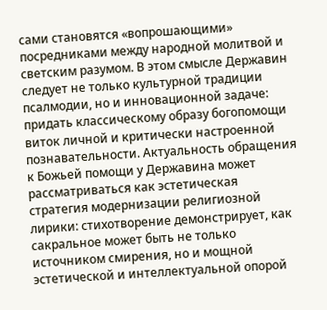сами становятся «вопрошающими» посредниками между народной молитвой и светским разумом. В этом смысле Державин следует не только культурной традиции псалмодии, но и инновационной задаче: придать классическому образу богопомощи виток личной и критически настроенной познавательности. Актуальность обращения к Божьей помощи у Державина может рассматриваться как эстетическая стратегия модернизации религиозной лирики: стихотворение демонстрирует, как сакральное может быть не только источником смирения, но и мощной эстетической и интеллектуальной опорой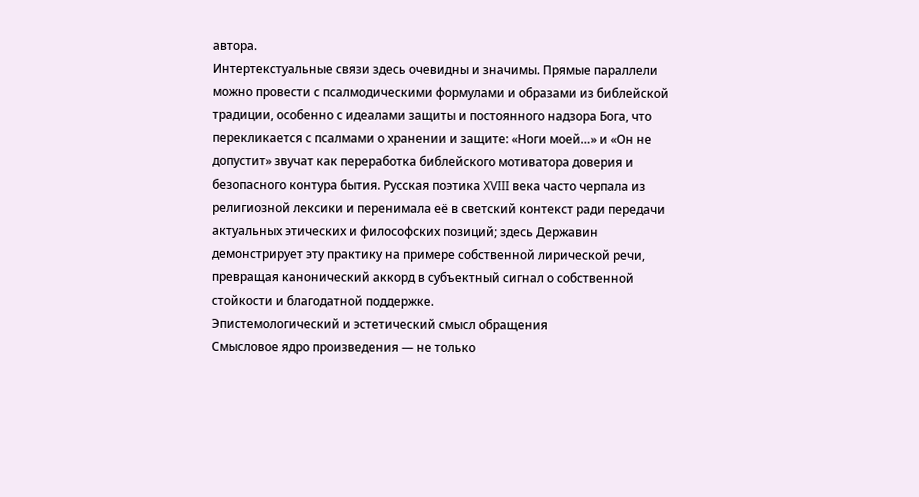автора.
Интертекстуальные связи здесь очевидны и значимы. Прямые параллели можно провести с псалмодическими формулами и образами из библейской традиции, особенно с идеалами защиты и постоянного надзора Бога, что перекликается с псалмами о хранении и защите: «Ноги моей…» и «Он не допустит» звучат как переработка библейского мотиватора доверия и безопасного контура бытия. Русская поэтика XVIII века часто черпала из религиозной лексики и перенимала её в светский контекст ради передачи актуальных этических и философских позиций; здесь Державин демонстрирует эту практику на примере собственной лирической речи, превращая канонический аккорд в субъектный сигнал о собственной стойкости и благодатной поддержке.
Эпистемологический и эстетический смысл обращения
Смысловое ядро произведения — не только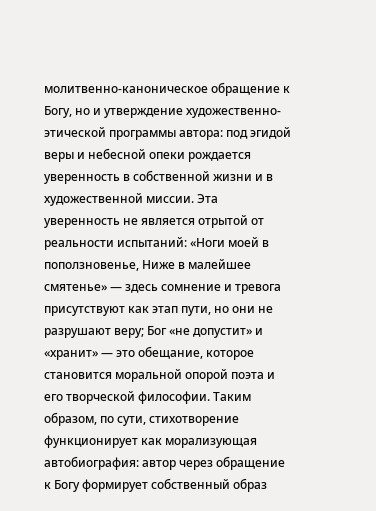молитвенно-каноническое обращение к Богу, но и утверждение художественно-этической программы автора: под эгидой веры и небесной опеки рождается уверенность в собственной жизни и в художественной миссии. Эта уверенность не является отрытой от реальности испытаний: «Ноги моей в поползновенье, Ниже в малейшее смятенье» — здесь сомнение и тревога присутствуют как этап пути, но они не разрушают веру; Бог «не допустит» и «хранит» — это обещание, которое становится моральной опорой поэта и его творческой философии. Таким образом, по сути, стихотворение функционирует как морализующая автобиография: автор через обращение к Богу формирует собственный образ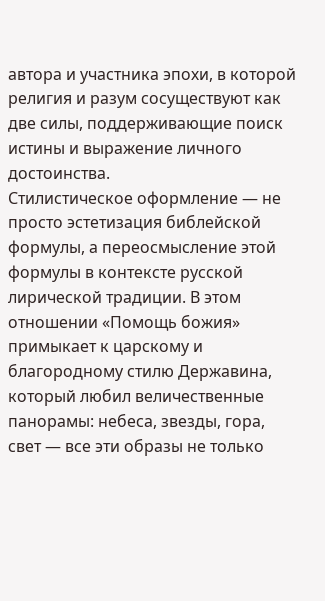автора и участника эпохи, в которой религия и разум сосуществуют как две силы, поддерживающие поиск истины и выражение личного достоинства.
Стилистическое оформление — не просто эстетизация библейской формулы, а переосмысление этой формулы в контексте русской лирической традиции. В этом отношении «Помощь божия» примыкает к царскому и благородному стилю Державина, который любил величественные панорамы: небеса, звезды, гора, свет — все эти образы не только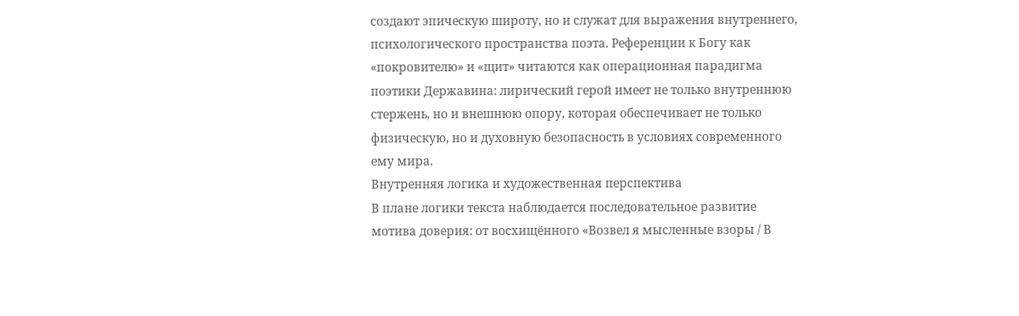создают эпическую широту, но и служат для выражения внутреннего, психологического пространства поэта. Референции к Богу как «покровителю» и «щит» читаются как операционная парадигма поэтики Державина: лирический герой имеет не только внутреннюю стержень, но и внешнюю опору, которая обеспечивает не только физическую, но и духовную безопасность в условиях современного ему мира.
Внутренняя логика и художественная перспектива
В плане логики текста наблюдается последовательное развитие мотива доверия: от восхищённого «Возвел я мысленные взоры / В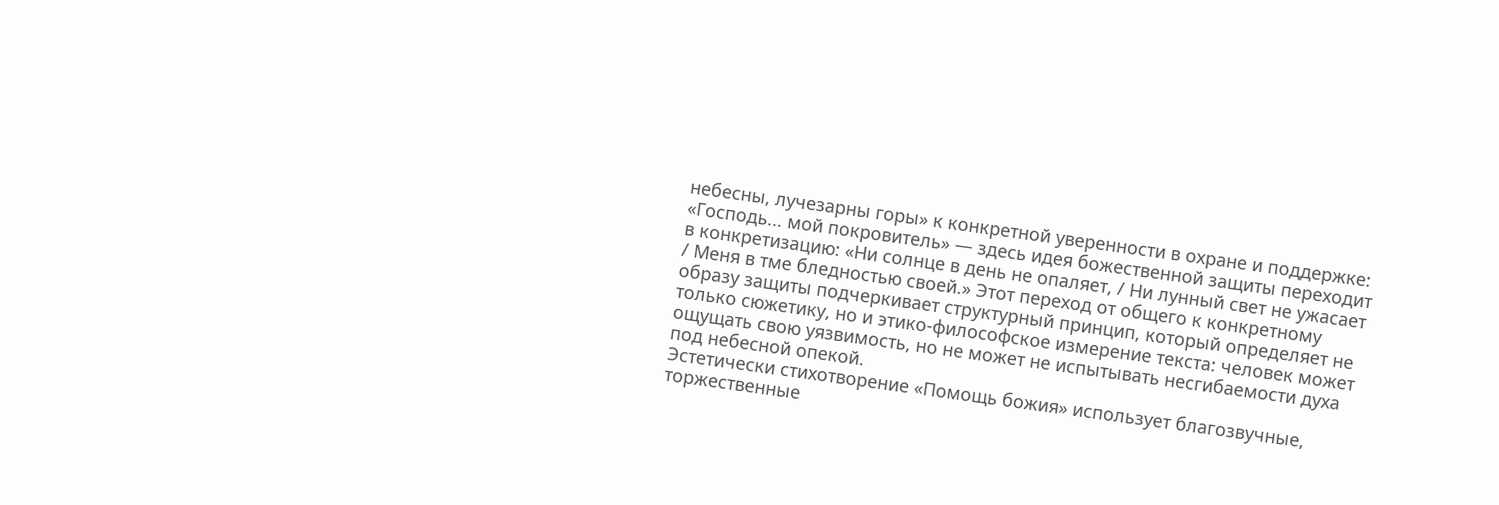небесны, лучезарны горы» к конкретной уверенности в охране и поддержке: «Господь... мой покровитель» — здесь идея божественной защиты переходит в конкретизацию: «Ни солнце в день не опаляет, / Ни лунный свет не ужасает / Меня в тме бледностью своей.» Этот переход от общего к конкретному образу защиты подчеркивает структурный принцип, который определяет не только сюжетику, но и этико-философское измерение текста: человек может ощущать свою уязвимость, но не может не испытывать несгибаемости духа под небесной опекой.
Эстетически стихотворение «Помощь божия» использует благозвучные, торжественные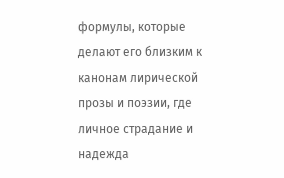формулы, которые делают его близким к канонам лирической прозы и поэзии, где личное страдание и надежда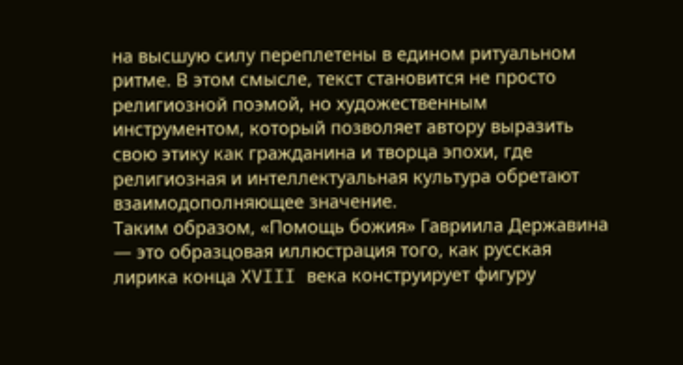на высшую силу переплетены в едином ритуальном ритме. В этом смысле, текст становится не просто религиозной поэмой, но художественным инструментом, который позволяет автору выразить свою этику как гражданина и творца эпохи, где религиозная и интеллектуальная культура обретают взаимодополняющее значение.
Таким образом, «Помощь божия» Гавриила Державина — это образцовая иллюстрация того, как русская лирика конца XVIII века конструирует фигуру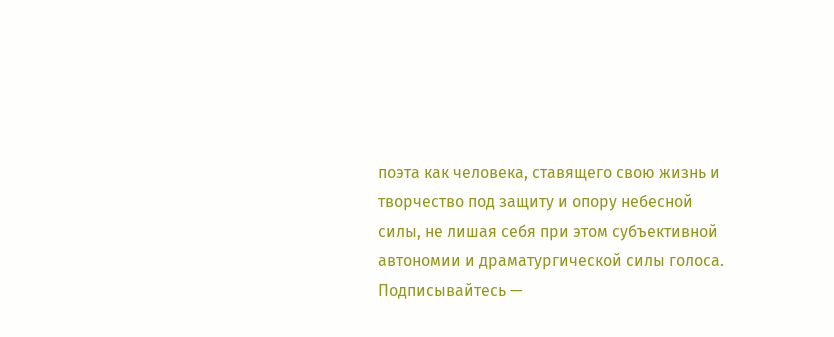поэта как человека, ставящего свою жизнь и творчество под защиту и опору небесной силы, не лишая себя при этом субъективной автономии и драматургической силы голоса.
Подписывайтесь —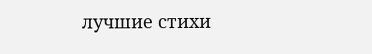лучшие стихи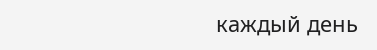каждый день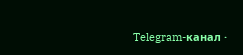Telegram-канал ·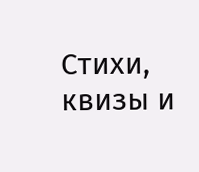Стихи, квизы и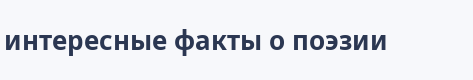интересные факты о поэзии